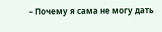– Почему я сама не могу дать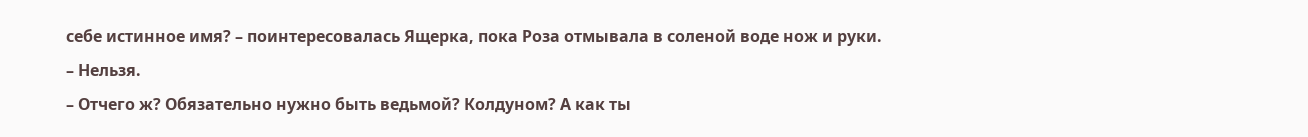себе истинное имя? – поинтересовалась Ящерка, пока Роза отмывала в соленой воде нож и руки.
– Нельзя.
– Отчего ж? Обязательно нужно быть ведьмой? Колдуном? А как ты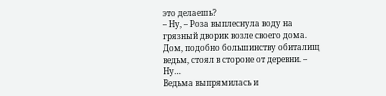это делаешь?
– Ну, – Роза выплеснула воду на грязный дворик возле своего дома. Дом, подобно большинству обиталищ ведьм, стоял в стороне от деревни. – Ну…
Ведьма выпрямилась и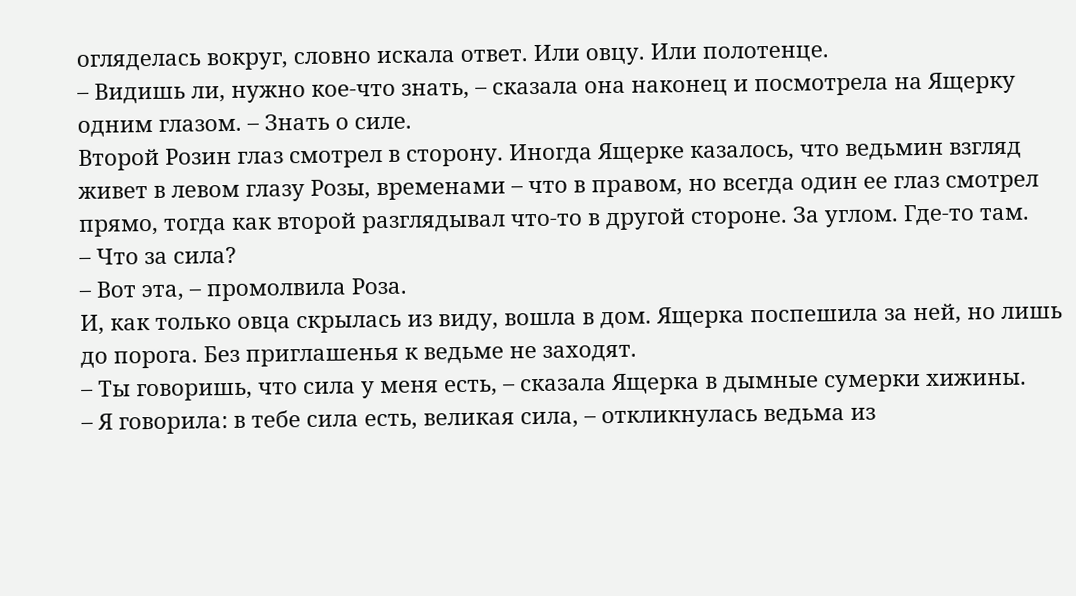огляделась вокруг, словно искала ответ. Или овцу. Или полотенце.
– Видишь ли, нужно кое-что знать, – сказала она наконец и посмотрела на Ящерку одним глазом. – Знать о силе.
Второй Розин глаз смотрел в сторону. Иногда Ящерке казалось, что ведьмин взгляд живет в левом глазу Розы, временами – что в правом, но всегда один ее глаз смотрел прямо, тогда как второй разглядывал что-то в другой стороне. За углом. Где-то там.
– Что за сила?
– Вот эта, – промолвила Роза.
И, как только овца скрылась из виду, вошла в дом. Ящерка поспешила за ней, но лишь до порога. Без приглашенья к ведьме не заходят.
– Ты говоришь, что сила у меня есть, – сказала Ящерка в дымные сумерки хижины.
– Я говорила: в тебе сила есть, великая сила, – откликнулась ведьма из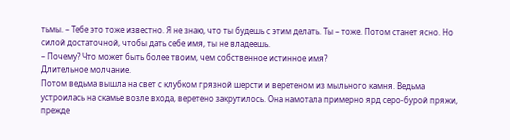тьмы. – Тебе это тоже известно. Я не знаю, что ты будешь с этим делать. Ты – тоже. Потом станет ясно. Но силой достаточной, чтобы дать себе имя, ты не владеешь.
– Почему? Что может быть более твоим, чем собственное истинное имя?
Длительное молчание.
Потом ведьма вышла на свет с клубком грязной шерсти и веретеном из мыльного камня. Ведьма устроилась на скамье возле входа, веретено закрутилось. Она намотала примерно ярд серо-бурой пряжи, прежде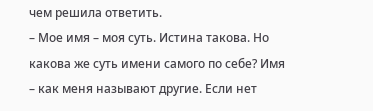чем решила ответить.
– Мое имя – моя суть. Истина такова. Но какова же суть имени самого по себе? Имя – как меня называют другие. Если нет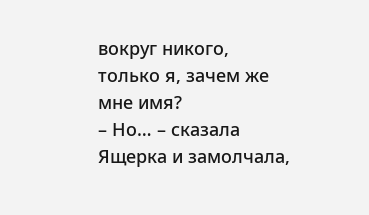вокруг никого, только я, зачем же мне имя?
– Но… – сказала Ящерка и замолчала,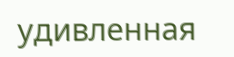удивленная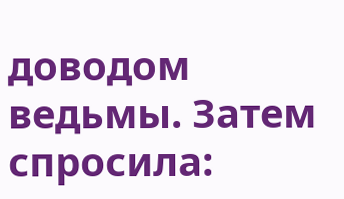доводом ведьмы. Затем спросила: